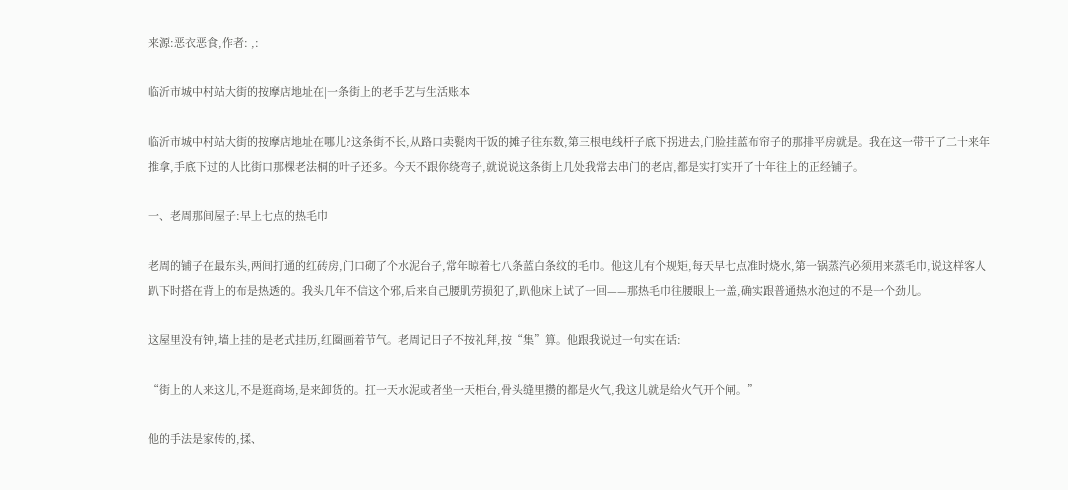来源:恶衣恶食,作者: ,:

临沂市城中村站大街的按摩店地址在|一条街上的老手艺与生活账本

临沂市城中村站大街的按摩店地址在哪儿?这条街不长,从路口卖甏肉干饭的摊子往东数,第三根电线杆子底下拐进去,门脸挂蓝布帘子的那排平房就是。我在这一带干了二十来年推拿,手底下过的人比街口那棵老法桐的叶子还多。今天不跟你绕弯子,就说说这条街上几处我常去串门的老店,都是实打实开了十年往上的正经铺子。

一、老周那间屋子:早上七点的热毛巾

老周的铺子在最东头,两间打通的红砖房,门口砌了个水泥台子,常年晾着七八条蓝白条纹的毛巾。他这儿有个规矩,每天早七点准时烧水,第一锅蒸汽必须用来蒸毛巾,说这样客人趴下时搭在背上的布是热透的。我头几年不信这个邪,后来自己腰肌劳损犯了,趴他床上试了一回——那热毛巾往腰眼上一盖,确实跟普通热水泡过的不是一个劲儿。

这屋里没有钟,墙上挂的是老式挂历,红圈画着节气。老周记日子不按礼拜,按“集”算。他跟我说过一句实在话:

“街上的人来这儿,不是逛商场,是来卸货的。扛一天水泥或者坐一天柜台,骨头缝里攒的都是火气,我这儿就是给火气开个闸。”

他的手法是家传的,揉、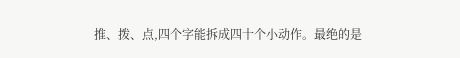推、拨、点,四个字能拆成四十个小动作。最绝的是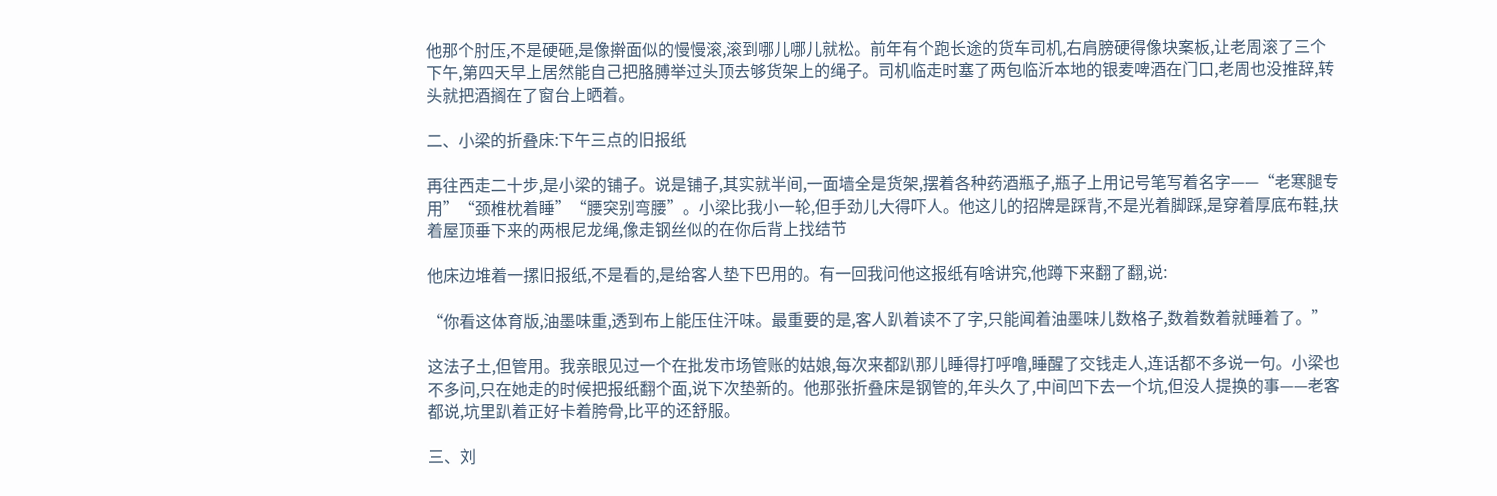他那个肘压,不是硬砸,是像擀面似的慢慢滚,滚到哪儿哪儿就松。前年有个跑长途的货车司机,右肩膀硬得像块案板,让老周滚了三个下午,第四天早上居然能自己把胳膊举过头顶去够货架上的绳子。司机临走时塞了两包临沂本地的银麦啤酒在门口,老周也没推辞,转头就把酒搁在了窗台上晒着。

二、小梁的折叠床:下午三点的旧报纸

再往西走二十步,是小梁的铺子。说是铺子,其实就半间,一面墙全是货架,摆着各种药酒瓶子,瓶子上用记号笔写着名字——“老寒腿专用”“颈椎枕着睡”“腰突别弯腰”。小梁比我小一轮,但手劲儿大得吓人。他这儿的招牌是踩背,不是光着脚踩,是穿着厚底布鞋,扶着屋顶垂下来的两根尼龙绳,像走钢丝似的在你后背上找结节

他床边堆着一摞旧报纸,不是看的,是给客人垫下巴用的。有一回我问他这报纸有啥讲究,他蹲下来翻了翻,说:

“你看这体育版,油墨味重,透到布上能压住汗味。最重要的是,客人趴着读不了字,只能闻着油墨味儿数格子,数着数着就睡着了。”

这法子土,但管用。我亲眼见过一个在批发市场管账的姑娘,每次来都趴那儿睡得打呼噜,睡醒了交钱走人,连话都不多说一句。小梁也不多问,只在她走的时候把报纸翻个面,说下次垫新的。他那张折叠床是钢管的,年头久了,中间凹下去一个坑,但没人提换的事——老客都说,坑里趴着正好卡着胯骨,比平的还舒服。

三、刘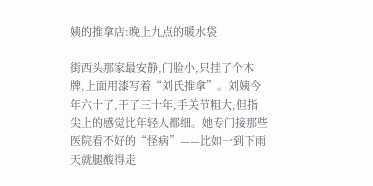姨的推拿店:晚上九点的暖水袋

街西头那家最安静,门脸小,只挂了个木牌,上面用漆写着“刘氏推拿”。刘姨今年六十了,干了三十年,手关节粗大,但指尖上的感觉比年轻人都细。她专门接那些医院看不好的“怪病”——比如一到下雨天就腿酸得走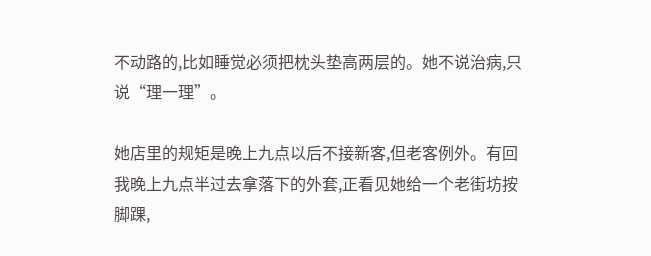不动路的,比如睡觉必须把枕头垫高两层的。她不说治病,只说“理一理”。

她店里的规矩是晚上九点以后不接新客,但老客例外。有回我晚上九点半过去拿落下的外套,正看见她给一个老街坊按脚踝,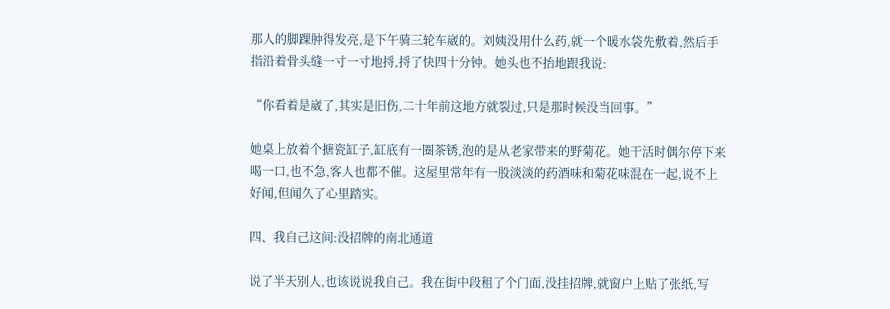那人的脚踝肿得发亮,是下午骑三轮车崴的。刘姨没用什么药,就一个暖水袋先敷着,然后手指沿着骨头缝一寸一寸地捋,捋了快四十分钟。她头也不抬地跟我说:

“你看着是崴了,其实是旧伤,二十年前这地方就裂过,只是那时候没当回事。”

她桌上放着个搪瓷缸子,缸底有一圈茶锈,泡的是从老家带来的野菊花。她干活时偶尔停下来喝一口,也不急,客人也都不催。这屋里常年有一股淡淡的药酒味和菊花味混在一起,说不上好闻,但闻久了心里踏实。

四、我自己这间:没招牌的南北通道

说了半天别人,也该说说我自己。我在街中段租了个门面,没挂招牌,就窗户上贴了张纸,写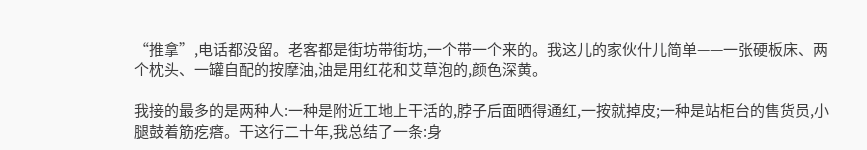“推拿”,电话都没留。老客都是街坊带街坊,一个带一个来的。我这儿的家伙什儿简单——一张硬板床、两个枕头、一罐自配的按摩油,油是用红花和艾草泡的,颜色深黄。

我接的最多的是两种人:一种是附近工地上干活的,脖子后面晒得通红,一按就掉皮;一种是站柜台的售货员,小腿鼓着筋疙瘩。干这行二十年,我总结了一条:身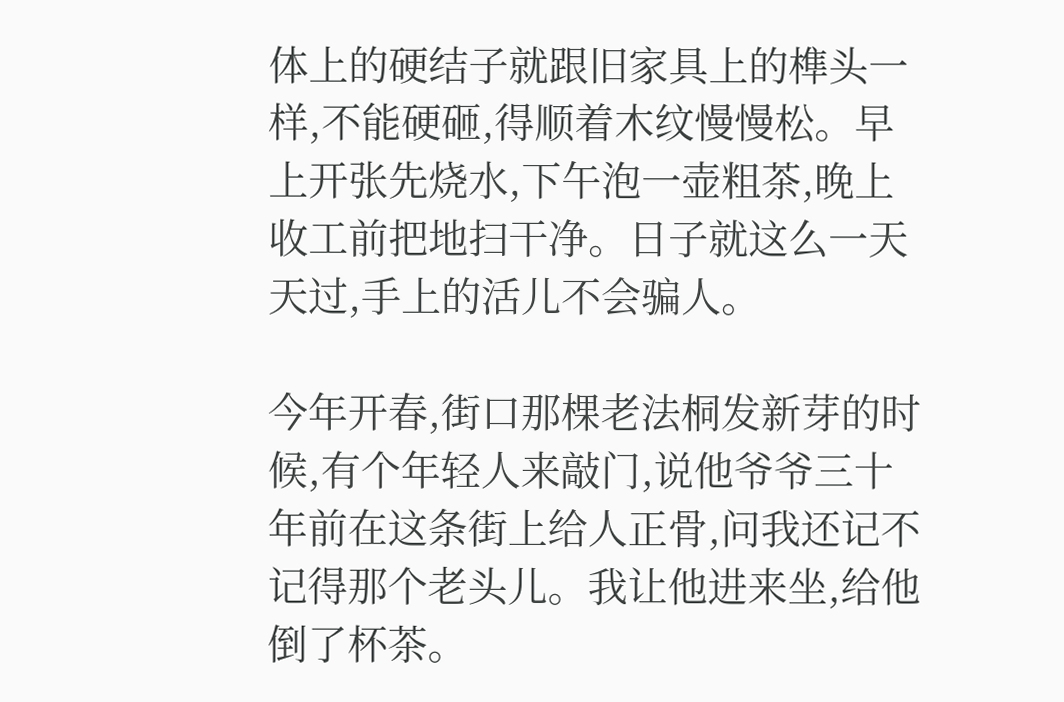体上的硬结子就跟旧家具上的榫头一样,不能硬砸,得顺着木纹慢慢松。早上开张先烧水,下午泡一壶粗茶,晚上收工前把地扫干净。日子就这么一天天过,手上的活儿不会骗人。

今年开春,街口那棵老法桐发新芽的时候,有个年轻人来敲门,说他爷爷三十年前在这条街上给人正骨,问我还记不记得那个老头儿。我让他进来坐,给他倒了杯茶。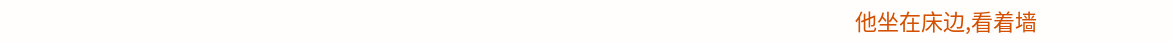他坐在床边,看着墙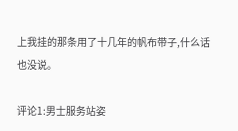上我挂的那条用了十几年的帆布带子,什么话也没说。

评论1:男士服务站姿